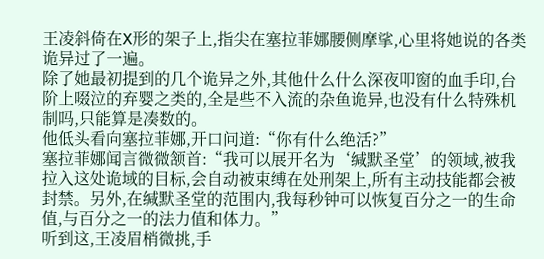王凌斜倚在X形的架子上,指尖在塞拉菲娜腰侧摩挲,心里将她说的各类诡异过了一遍。
除了她最初提到的几个诡异之外,其他什么什么深夜叩窗的血手印,台阶上啜泣的弃婴之类的,全是些不入流的杂鱼诡异,也没有什么特殊机制吗,只能算是凑数的。
他低头看向塞拉菲娜,开口问道:“你有什么绝活?”
塞拉菲娜闻言微微颔首:“我可以展开名为‘缄默圣堂’的领域,被我拉入这处诡域的目标,会自动被束缚在处刑架上,所有主动技能都会被封禁。另外,在缄默圣堂的范围内,我每秒钟可以恢复百分之一的生命值,与百分之一的法力值和体力。”
听到这,王凌眉梢微挑,手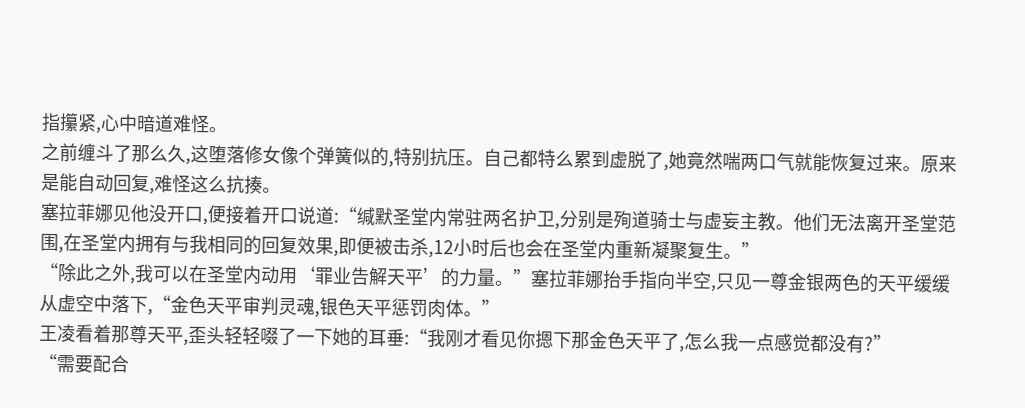指攥紧,心中暗道难怪。
之前缠斗了那么久,这堕落修女像个弹簧似的,特别抗压。自己都特么累到虚脱了,她竟然喘两口气就能恢复过来。原来是能自动回复,难怪这么抗揍。
塞拉菲娜见他没开口,便接着开口说道:“缄默圣堂内常驻两名护卫,分别是殉道骑士与虚妄主教。他们无法离开圣堂范围,在圣堂内拥有与我相同的回复效果,即便被击杀,12小时后也会在圣堂内重新凝聚复生。”
“除此之外,我可以在圣堂内动用‘罪业告解天平’的力量。”塞拉菲娜抬手指向半空,只见一尊金银两色的天平缓缓从虚空中落下,“金色天平审判灵魂,银色天平惩罚肉体。”
王凌看着那尊天平,歪头轻轻啜了一下她的耳垂:“我刚才看见你摁下那金色天平了,怎么我一点感觉都没有?”
“需要配合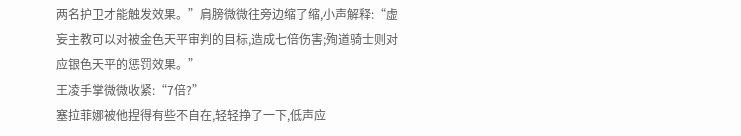两名护卫才能触发效果。”肩膀微微往旁边缩了缩,小声解释:“虚妄主教可以对被金色天平审判的目标,造成七倍伤害;殉道骑士则对应银色天平的惩罚效果。”
王凌手掌微微收紧:“7倍?”
塞拉菲娜被他捏得有些不自在,轻轻挣了一下,低声应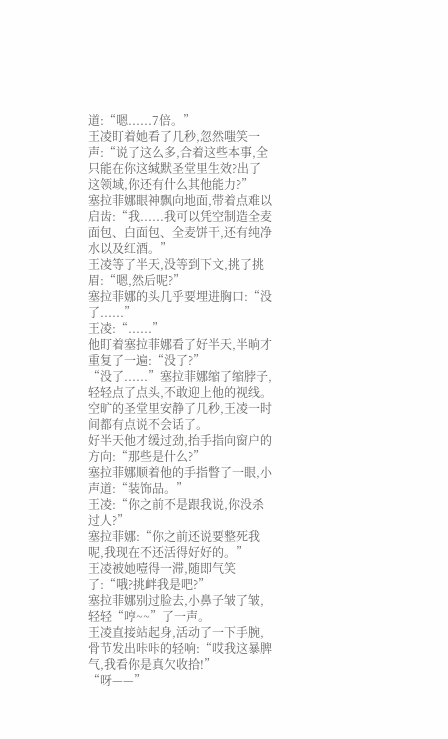道:“嗯......7倍。”
王凌盯着她看了几秒,忽然嗤笑一声:“说了这么多,合着这些本事,全只能在你这缄默圣堂里生效?出了这领域,你还有什么其他能力?”
塞拉菲娜眼神飘向地面,带着点难以启齿:“我......我可以凭空制造全麦面包、白面包、全麦饼干,还有纯净水以及红酒。”
王凌等了半天,没等到下文,挑了挑眉:“嗯,然后呢?”
塞拉菲娜的头几乎要埋进胸口:“没了......”
王凌:“......”
他盯着塞拉菲娜看了好半天,半晌才重复了一遍:“没了?”
“没了......”塞拉菲娜缩了缩脖子,轻轻点了点头,不敢迎上他的视线。
空旷的圣堂里安静了几秒,王凌一时间都有点说不会话了。
好半天他才缓过劲,抬手指向窗户的方向:“那些是什么?”
塞拉菲娜顺着他的手指瞥了一眼,小声道:“装饰品。”
王凌:“你之前不是跟我说,你没杀过人?”
塞拉菲娜:“你之前还说要整死我呢,我现在不还活得好好的。”
王凌被她噎得一滞,随即气笑了:“哦?挑衅我是吧?”
塞拉菲娜别过脸去,小鼻子皱了皱,轻轻“哼~~”了一声。
王凌直接站起身,活动了一下手腕,骨节发出咔咔的轻响:“哎我这暴脾气,我看你是真欠收拾!”
“呀——”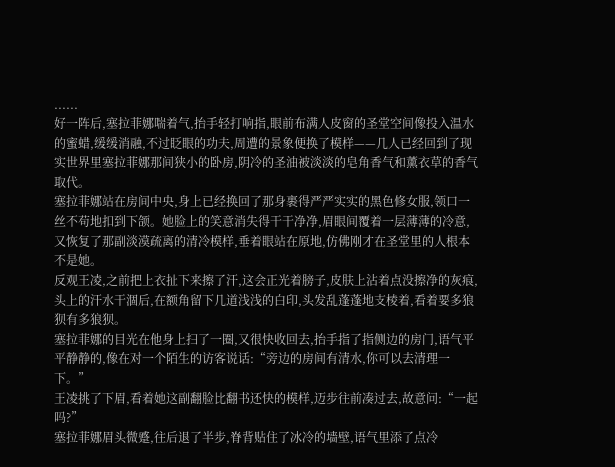......
好一阵后,塞拉菲娜喘着气,抬手轻打响指,眼前布满人皮窗的圣堂空间像投入温水的蜜蜡,缓缓消融,不过眨眼的功夫,周遭的景象便换了模样——几人已经回到了现实世界里塞拉菲娜那间狭小的卧房,阴冷的圣油被淡淡的皂角香气和薰衣草的香气取代。
塞拉菲娜站在房间中央,身上已经换回了那身裹得严严实实的黑色修女服,领口一丝不苟地扣到下颌。她脸上的笑意消失得干干净净,眉眼间覆着一层薄薄的冷意,又恢复了那副淡漠疏离的清冷模样,垂着眼站在原地,仿佛刚才在圣堂里的人根本不是她。
反观王凌,之前把上衣扯下来擦了汗,这会正光着膀子,皮肤上沾着点没擦净的灰痕,头上的汗水干涸后,在额角留下几道浅浅的白印,头发乱蓬蓬地支棱着,看着要多狼狈有多狼狈。
塞拉菲娜的目光在他身上扫了一圈,又很快收回去,抬手指了指侧边的房门,语气平平静静的,像在对一个陌生的访客说话:“旁边的房间有清水,你可以去清理一下。”
王凌挑了下眉,看着她这副翻脸比翻书还快的模样,迈步往前凑过去,故意问:“一起吗?”
塞拉菲娜眉头微蹙,往后退了半步,脊背贴住了冰冷的墙壁,语气里添了点冷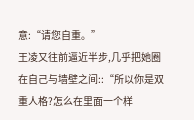意:“请您自重。”
王凌又往前逼近半步,几乎把她圈在自己与墙壁之间::“所以你是双重人格?怎么在里面一个样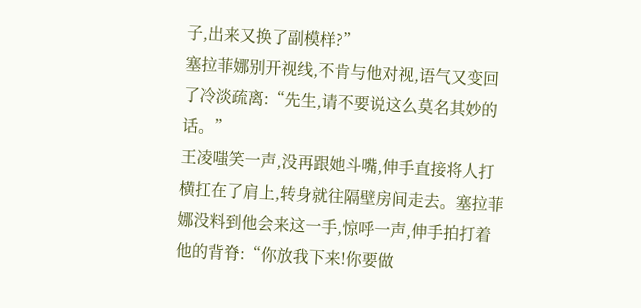子,出来又换了副模样?”
塞拉菲娜别开视线,不肯与他对视,语气又变回了冷淡疏离:“先生,请不要说这么莫名其妙的话。”
王凌嗤笑一声,没再跟她斗嘴,伸手直接将人打横扛在了肩上,转身就往隔壁房间走去。塞拉菲娜没料到他会来这一手,惊呼一声,伸手拍打着他的背脊:“你放我下来!你要做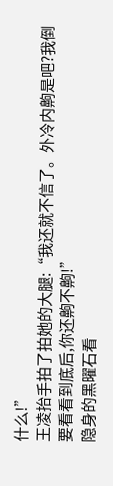什么!”
王凌抬手拍了拍她的大腿:“我还就不信了。外冷内齁是吧?我倒要看看到底后,你还齁不齁!”
隐身的黑曜石看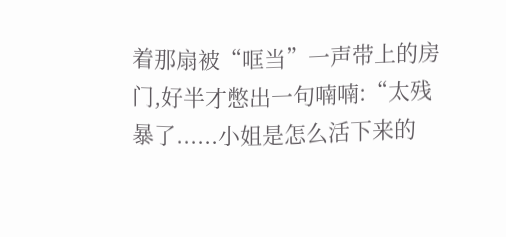着那扇被“哐当”一声带上的房门,好半才憋出一句喃喃:“太残暴了......小姐是怎么活下来的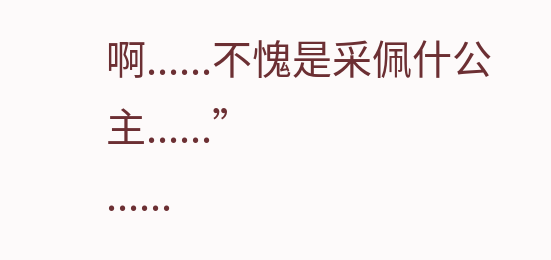啊......不愧是采佩什公主......”
......